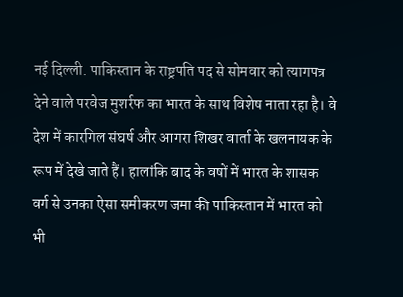नई दिल्ली. पाकिस्तान के राष्ट्रपति पद से सोमवार को त्यागपत्र देने वाले परवेज मुशर्रफ का भारत के साथ विशेष नाता रहा है। वे देश में कारगिल संघर्ष और आगरा शिखर वार्ता के खलनायक के रूप में देखे जाते हैं। हालांकि बाद के वषों में भारत के शासक वर्ग से उनका ऐसा समीकरण जमा की पाकिस्तान में भारत को भी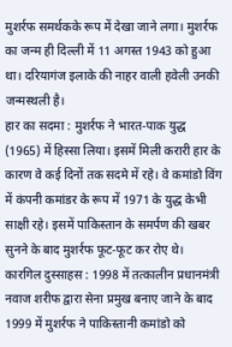मुशर्रफ समर्थकके रूप में देखा जाने लगा। मुशर्रफ का जन्म ही दिल्ली में 11 अगस्त 1943 को हुआ था। दरियागंज इलाके की नाहर वाली हवेली उनकी जन्मस्थली है।
हार का सदमा : मुशर्रफ ने भारत-पाक युद्ध (1965) में हिस्सा लिया। इसमें मिली करारी हार के कारण वे कई दिनों तक सदमे में रहे। वे कमांडो विंग में कंपनी कमांडर के रूप में 1971 के युद्ध केभी साक्षी रहे। इसमें पाकिस्तान के समर्पण की खबर सुनने के बाद मुशर्रफ फूट-फूट कर रोए थे।
कारगिल दुस्साहस : 1998 में तत्कालीन प्रधानमंत्री नवाज शरीफ द्वारा सेना प्रमुख बनाए जाने के बाद 1999 में मुशर्रफ ने पाकिस्तानी कमांडो को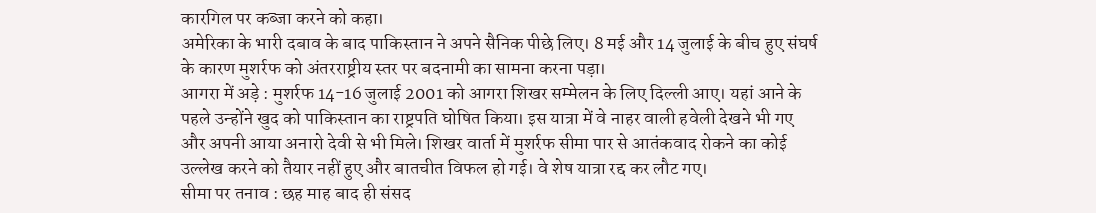कारगिल पर कब्जा करने को कहा।
अमेरिका के भारी दबाव के बाद पाकिस्तान ने अपने सैनिक पीछे लिए। 8 मई और 14 जुलाई के बीच हुए संघर्ष के कारण मुशर्रफ को अंतरराष्ट्रीय स्तर पर बदनामी का सामना करना पड़ा।
आगरा में अड़े : मुशर्रफ 14-16 जुलाई 2001 को आगरा शिखर सम्मेलन के लिए दिल्ली आए। यहां आने के पहले उन्होंने खुद को पाकिस्तान का राष्ट्रपति घोषित किया। इस यात्रा में वे नाहर वाली हवेली देखने भी गए और अपनी आया अनारो देवी से भी मिले। शिखर वार्ता में मुशर्रफ सीमा पार से आतंकवाद रोकने का कोई उल्लेख करने को तैयार नहीं हुए और बातचीत विफल हो गई। वे शेष यात्रा रद्द कर लौट गए।
सीमा पर तनाव : छह माह बाद ही संसद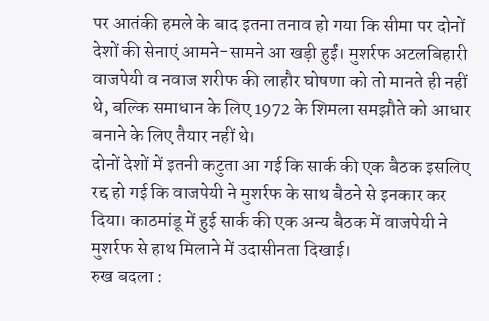पर आतंकी हमले के बाद इतना तनाव हो गया कि सीमा पर दोनों देशों की सेनाएं आमने-सामने आ खड़ी हुईं। मुशर्रफ अटलबिहारी वाजपेयी व नवाज शरीफ की लाहौर घोषणा को तो मानते ही नहीं थे, बल्कि समाधान के लिए 1972 के शिमला समझौते को आधार बनाने के लिए तैयार नहीं थे।
दोनों देशों में इतनी कटुता आ गई कि सार्क की एक बैठक इसलिए रद्द हो गई कि वाजपेयी ने मुशर्रफ के साथ बैठने से इनकार कर दिया। काठमांडू में हुई सार्क की एक अन्य बैठक में वाजपेयी ने मुशर्रफ से हाथ मिलाने में उदासीनता दिखाई।
रुख बदला :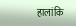हालांकि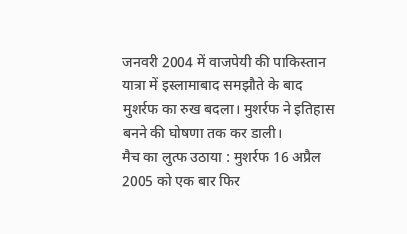जनवरी 2004 में वाजपेयी की पाकिस्तान यात्रा में इस्लामाबाद समझौते के बाद मुशर्रफ का रुख बदला। मुशर्रफ ने इतिहास बनने की घोषणा तक कर डाली।
मैच का लुत्फ उठाया : मुशर्रफ 16 अप्रैल 2005 को एक बार फिर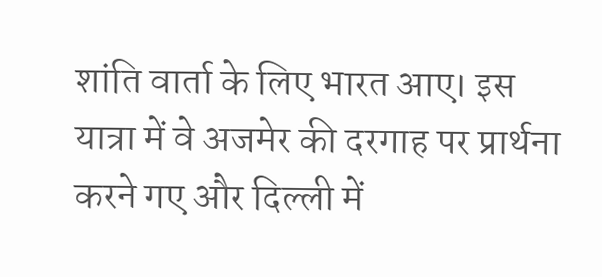शांति वार्ता के लिए भारत आए। इस यात्रा में वे अजमेर की दरगाह पर प्रार्थना करने गए और दिल्ली में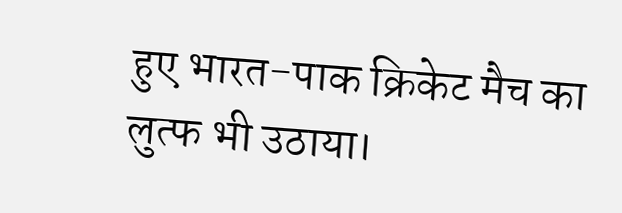हुए भारत-पाक क्रिकेट मैच का लुत्फ भी उठाया।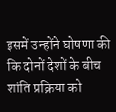इसमें उन्होंने घोषणा की कि दोनों देशों के बीच शांति प्रक्रिया को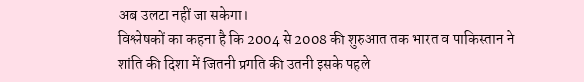अब उलटा नहीं जा सकेगा।
विश्लेषकों का कहना है कि 2004 से 2008 की शुरुआत तक भारत व पाकिस्तान ने शांति की दिशा में जितनी प्रगति की उतनी इसके पहले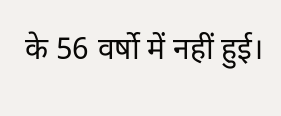के 56 वर्षो में नहीं हुई।